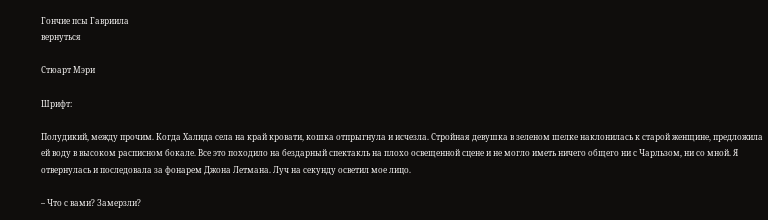Гончие псы Гавриила
вернуться

Стюарт Мэри

Шрифт:

Полудикий, между прочим. Когда Халида села на край кровати, кошка отпрыгнула и исчезла. Стройная девушка в зеленом шелке наклонилась к старой женщине, предложила ей воду в высоком расписном бокале. Все это походило на бездарный спектакль на плохо освещенной сцене и не могло иметь ничего общего ни с Чарльзом, ни со мной. Я отвернулась и последовала за фонарем Джона Летмана. Луч на секунду осветил мое лицо.

– Что с вами? Замерзли?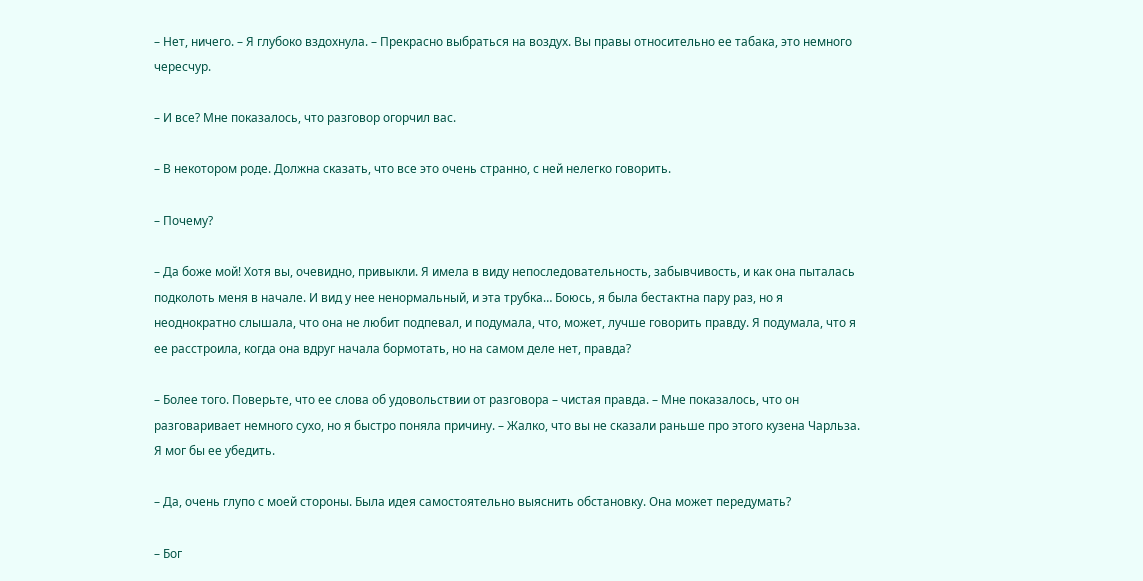– Нет, ничего. – Я глубоко вздохнула. – Прекрасно выбраться на воздух. Вы правы относительно ее табака, это немного чересчур.

– И все? Мне показалось, что разговор огорчил вас.

– В некотором роде. Должна сказать, что все это очень странно, с ней нелегко говорить.

– Почему?

– Да боже мой! Хотя вы, очевидно, привыкли. Я имела в виду непоследовательность, забывчивость, и как она пыталась подколоть меня в начале. И вид у нее ненормальный, и эта трубка… Боюсь, я была бестактна пару раз, но я неоднократно слышала, что она не любит подпевал, и подумала, что, может, лучше говорить правду. Я подумала, что я ее расстроила, когда она вдруг начала бормотать, но на самом деле нет, правда?

– Более того. Поверьте, что ее слова об удовольствии от разговора – чистая правда. – Мне показалось, что он разговаривает немного сухо, но я быстро поняла причину. – Жалко, что вы не сказали раньше про этого кузена Чарльза. Я мог бы ее убедить.

– Да, очень глупо с моей стороны. Была идея самостоятельно выяснить обстановку. Она может передумать?

– Бог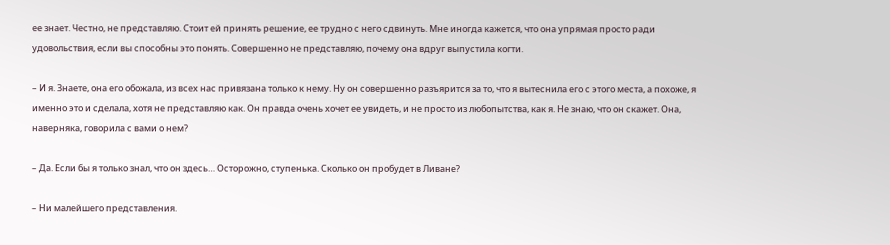ее знает. Честно, не представляю. Стоит ей принять решение, ее трудно с него сдвинуть. Мне иногда кажется, что она упрямая просто ради удовольствия, если вы способны это понять. Совершенно не представляю, почему она вдруг выпустила когти.

– И я. Знаете, она его обожала, из всех нас привязана только к нему. Ну он совершенно разъярится за то, что я вытеснила его с этого места, а похоже, я именно это и сделала, хотя не представляю как. Он правда очень хочет ее увидеть, и не просто из любопытства, как я. Не знаю, что он скажет. Она, наверняка, говорила с вами о нем?

– Да. Если бы я только знал, что он здесь… Осторожно, ступенька. Сколько он пробудет в Ливане?

– Ни малейшего представления.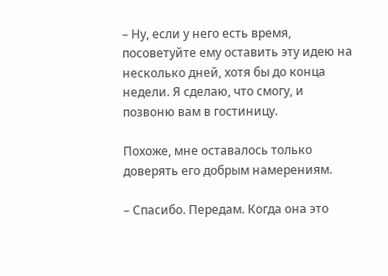– Ну, если у него есть время, посоветуйте ему оставить эту идею на несколько дней, хотя бы до конца недели. Я сделаю, что смогу, и позвоню вам в гостиницу.

Похоже, мне оставалось только доверять его добрым намерениям.

– Спасибо. Передам. Когда она это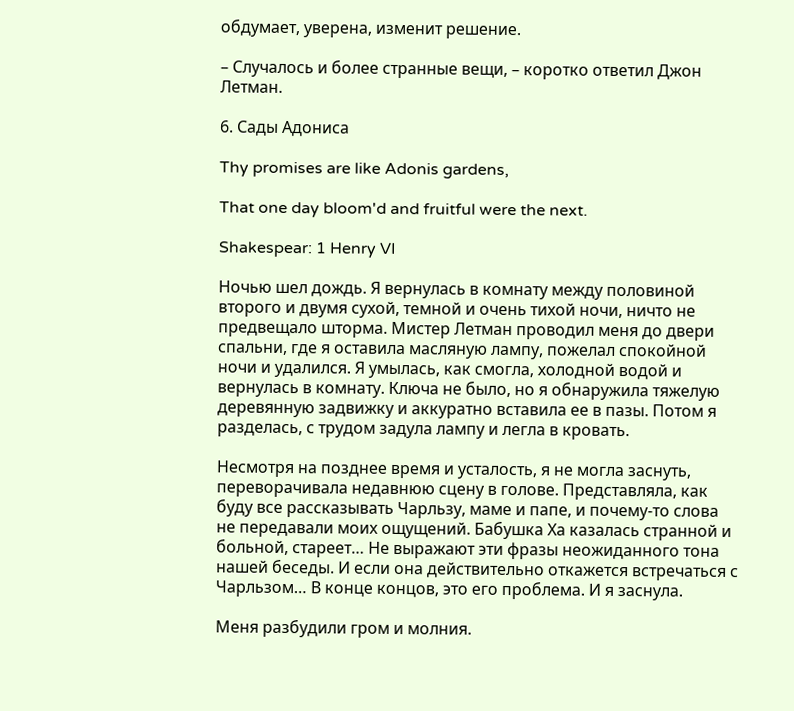обдумает, уверена, изменит решение.

– Случалось и более странные вещи, – коротко ответил Джон Летман.

6. Сады Адониса

Thy promises are like Adonis gardens,

That one day bloom'd and fruitful were the next.

Shakespear: 1 Henry VI

Ночью шел дождь. Я вернулась в комнату между половиной второго и двумя сухой, темной и очень тихой ночи, ничто не предвещало шторма. Мистер Летман проводил меня до двери спальни, где я оставила масляную лампу, пожелал спокойной ночи и удалился. Я умылась, как смогла, холодной водой и вернулась в комнату. Ключа не было, но я обнаружила тяжелую деревянную задвижку и аккуратно вставила ее в пазы. Потом я разделась, с трудом задула лампу и легла в кровать.

Несмотря на позднее время и усталость, я не могла заснуть, переворачивала недавнюю сцену в голове. Представляла, как буду все рассказывать Чарльзу, маме и папе, и почему-то слова не передавали моих ощущений. Бабушка Ха казалась странной и больной, стареет… Не выражают эти фразы неожиданного тона нашей беседы. И если она действительно откажется встречаться с Чарльзом… В конце концов, это его проблема. И я заснула.

Меня разбудили гром и молния.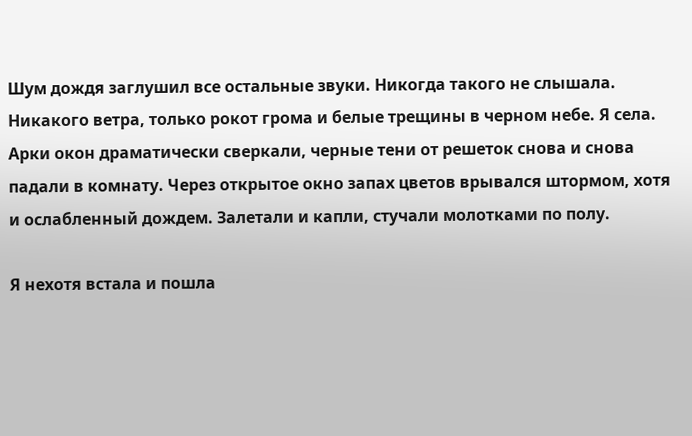Шум дождя заглушил все остальные звуки. Никогда такого не слышала. Никакого ветра, только рокот грома и белые трещины в черном небе. Я села. Арки окон драматически сверкали, черные тени от решеток снова и снова падали в комнату. Через открытое окно запах цветов врывался штормом, хотя и ослабленный дождем. Залетали и капли, стучали молотками по полу.

Я нехотя встала и пошла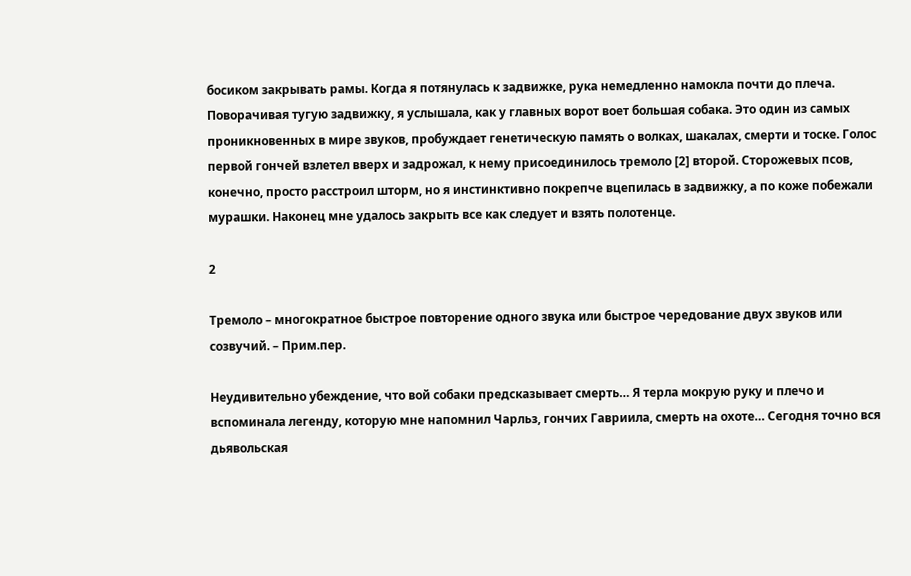босиком закрывать рамы. Когда я потянулась к задвижке, рука немедленно намокла почти до плеча. Поворачивая тугую задвижку, я услышала, как у главных ворот воет большая собака. Это один из самых проникновенных в мире звуков, пробуждает генетическую память о волках, шакалах, смерти и тоске. Голос первой гончей взлетел вверх и задрожал, к нему присоединилось тремоло [2] второй. Сторожевых псов, конечно, просто расстроил шторм, но я инстинктивно покрепче вцепилась в задвижку, а по коже побежали мурашки. Наконец мне удалось закрыть все как следует и взять полотенце.

2

Тремоло – многократное быстрое повторение одного звука или быстрое чередование двух звуков или созвучий. – Прим.пер.

Неудивительно убеждение, что вой собаки предсказывает смерть… Я терла мокрую руку и плечо и вспоминала легенду, которую мне напомнил Чарльз, гончих Гавриила, смерть на охоте… Сегодня точно вся дьявольская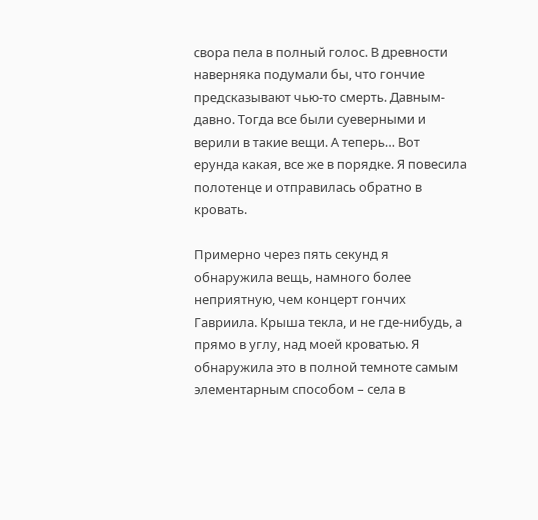свора пела в полный голос. В древности наверняка подумали бы, что гончие предсказывают чью-то смерть. Давным-давно. Тогда все были суеверными и верили в такие вещи. А теперь… Вот ерунда какая, все же в порядке. Я повесила полотенце и отправилась обратно в кровать.

Примерно через пять секунд я обнаружила вещь, намного более неприятную, чем концерт гончих Гавриила. Крыша текла, и не где-нибудь, а прямо в углу, над моей кроватью. Я обнаружила это в полной темноте самым элементарным способом – села в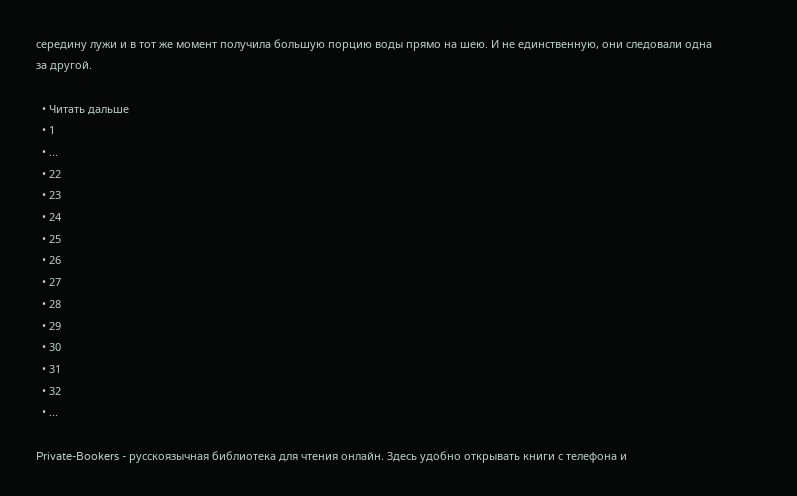середину лужи и в тот же момент получила большую порцию воды прямо на шею. И не единственную, они следовали одна за другой.

  • Читать дальше
  • 1
  • ...
  • 22
  • 23
  • 24
  • 25
  • 26
  • 27
  • 28
  • 29
  • 30
  • 31
  • 32
  • ...

Private-Bookers - русскоязычная библиотека для чтения онлайн. Здесь удобно открывать книги с телефона и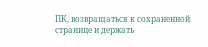ПК, возвращаться к сохраненной странице и держать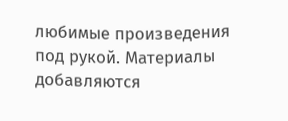любимые произведения под рукой. Материалы добавляются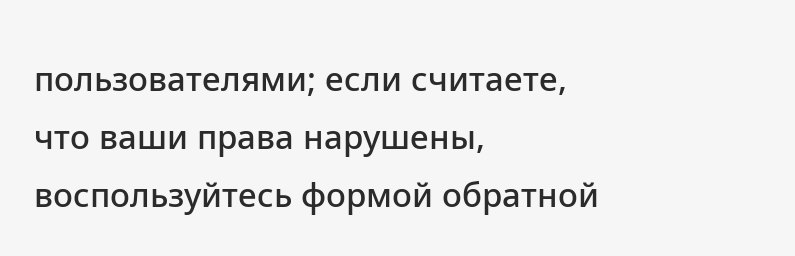пользователями; если считаете, что ваши права нарушены, воспользуйтесь формой обратной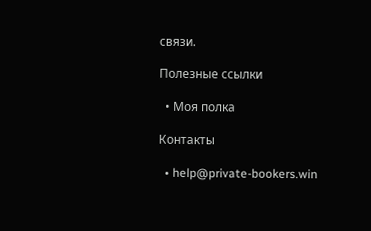связи.

Полезные ссылки

  • Моя полка

Контакты

  • help@private-bookers.win